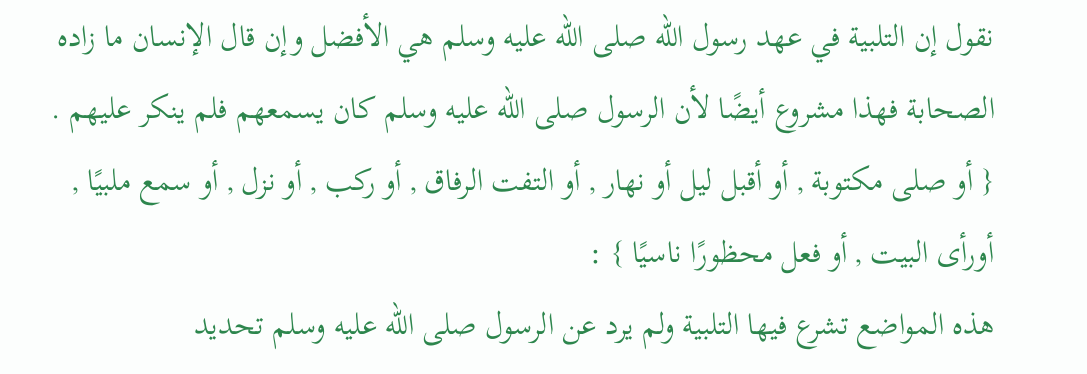نقول إن التلبية في عهد رسول الله صلى الله عليه وسلم هي الأفضل وإن قال الإنسان ما زاده الصحابة فهذا مشروع أيضًا لأن الرسول صلى الله عليه وسلم كان يسمعهم فلم ينكر عليهم .
{ أو صلى مكتوبة , أو أقبل ليل أو نهار , أو التفت الرفاق , أو ركب , أو نزل , أو سمع ملبيًا , أورأى البيت , أو فعل محظورًا ناسيًا } :
هذه المواضع تشرع فيها التلبية ولم يرد عن الرسول صلى الله عليه وسلم تحديد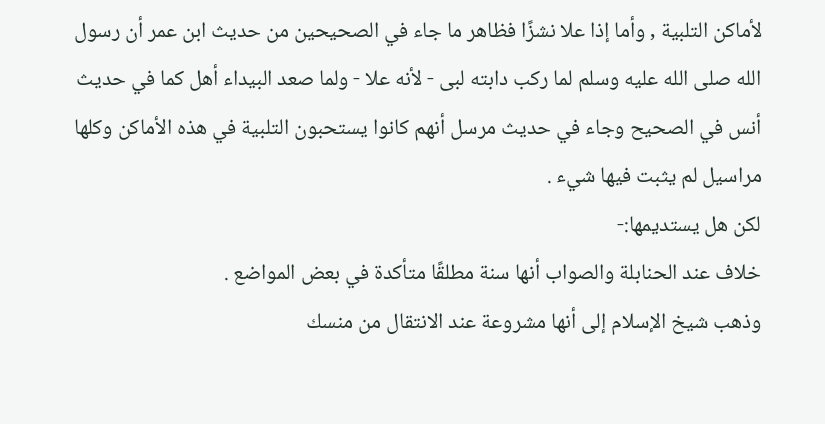لأماكن التلبية , وأما إذا علا نشزًا فظاهر ما جاء في الصحيحين من حديث ابن عمر أن رسول الله صلى الله عليه وسلم لما ركب دابته لبى - لأنه علا - ولما صعد البيداء أهل كما في حديث أنس في الصحيح وجاء في حديث مرسل أنهم كانوا يستحبون التلبية في هذه الأماكن وكلها مراسيل لم يثبت فيها شيء .
لكن هل يستديمها:-
خلاف عند الحنابلة والصواب أنها سنة مطلقًا متأكدة في بعض المواضع .
وذهب شيخ الإسلام إلى أنها مشروعة عند الانتقال من منسك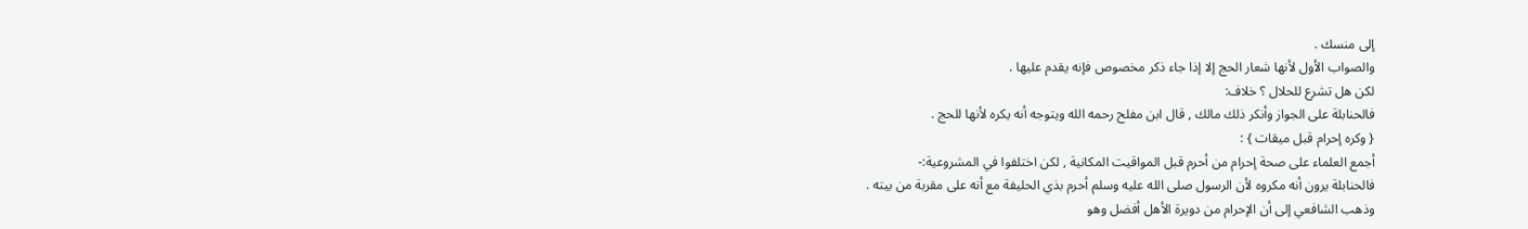إلى منسك .
والصواب الأول لأنها شعار الحج إلا إذا جاء ذكر مخصوص فإنه يقدم عليها .
لكن هل تشرع للحلال ؟ خلاف:
فالحنابلة على الجواز وأنكر ذلك مالك , قال ابن مفلح رحمه الله ويتوجه أنه يكره لأنها للحج .
{ وكره إحرام قبل ميقات } :
أجمع العلماء على صحة إحرام من أحرم قبل المواقيت المكانية , لكن اختلفوا في المشروعية:-
فالحنابلة يرون أنه مكروه لأن الرسول صلى الله عليه وسلم أحرم بذي الحليفة مع أنه على مقربة من بيته .
وذهب الشافعي إلى أن الإحرام من دويرة الأهل أفضل وهو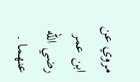مروي عن ابن عمر رضي الله عنهما .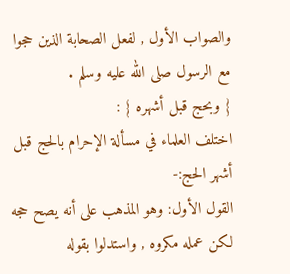والصواب الأول , لفعل الصحابة الذين حجوا مع الرسول صلى الله عليه وسلم .
{ وبحج قبل أشهره } :
اختلف العلماء في مسألة الإحرام بالحج قبل أشهر الحج:-
القول الأول: وهو المذهب على أنه يصح حجه لكن عمله مكروه , واستدلوا بقوله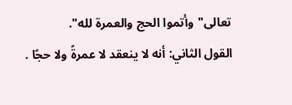تعالى"وأتموا الحج والعمرة لله".
القول الثاني: أنه لا ينعقد لا عمرةً ولا حجًا .